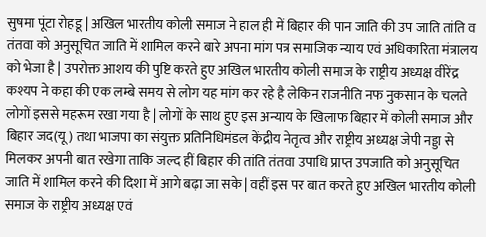सुषमा पूंटा रोहडू | अखिल भारतीय कोली समाज ने हाल ही में बिहार की पान जाति की उप जाति तांति व तंतवा को अनुसूचित जाति में शामिल करने बारे अपना मांग पत्र समाजिक न्याय एवं अधिकारिता मंत्रालय को भेजा है | उपरोक्त आशय की पुष्टि करते हुए अखिल भारतीय कोली समाज के राष्ट्रीय अध्यक्ष वीरेंद्र कश्यप ने कहा की एक लम्बे समय से लोग यह मांग कर रहे है लेकिन राजनीति नफ नुकसान के चलते लोगों इससे महरूम रखा गया है | लोगों के साथ हुए इस अन्याय के खिलाफ बिहार में कोली समाज और बिहार जद(यू ) तथा भाजपा का संयुक्त प्रतिनिधिमंडल केंद्रीय नेतृत्व और राष्ट्रीय अध्यक्ष जेपी नड्डा से मिलकर अपनी बात रखेगा ताकि जल्द हीं बिहार की तांति तंतवा उपाधि प्राप्त उपजाति को अनुसूचित जाति में शामिल करने की दिशा में आगे बढ़ा जा सके | वहीं इस पर बात करते हुए अखिल भारतीय कोली समाज के राष्ट्रीय अध्यक्ष एवं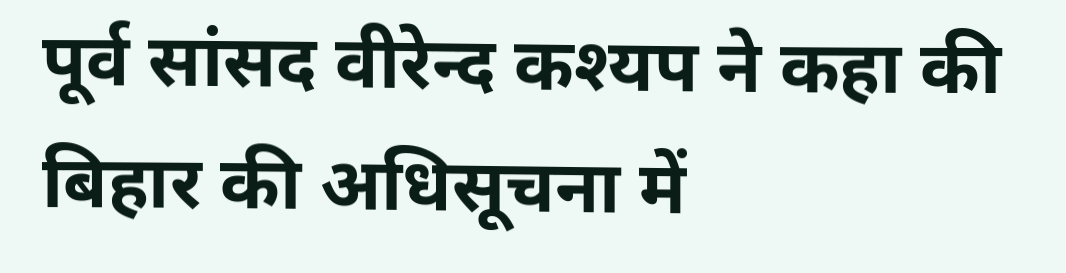पूर्व सांसद वीरेन्द कश्यप ने कहा की बिहार की अधिसूचना में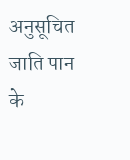अनुसूचित जाति पान के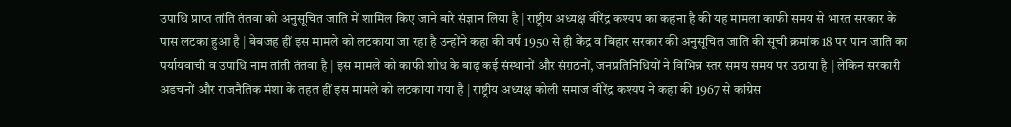उपाधि प्राप्त तांति तंतवा को अनुसूचित जाति में शामिल किए जाने बारे संज्ञान लिया है | राष्ट्रीय अध्यक्ष वीरेंद्र कश्यप का कहना है की यह मामला काफी समय से भारत सरकार के पास लटका हुआ है | बेबजह हीं इस मामले को लटकाया जा रहा है उन्होंने कहा की वर्ष 1950 से ही केंद्र व बिहार सरकार की अनुसूचित जाति की सूची क्रमांक 18 पर पान जाति का पर्यायवाची व उपाधि नाम तांती तंतवा है | इस मामले को काफी शोध के बाढ़ कई संस्थानों और संग़ठनों, जनप्रतिनिधियों ने विभिन्न स्तर समय समय पर उठाया है | लेकिन सरकारी अडचनों और राजनैतिक मंशा के तहत हीं इस मामले को लटकाया गया है | राष्ट्रीय अध्यक्ष कोली समाज वीरेंद्र कश्यप ने कहा की 1967 से कांग्रेस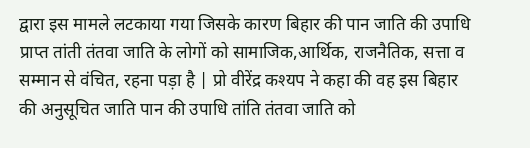द्वारा इस मामले लटकाया गया जिसके कारण बिहार की पान जाति की उपाधि प्राप्त तांती तंतवा जाति के लोगों को सामाजिक,आर्थिक, राजनैतिक, सत्ता व सम्मान से वंचित, रहना पड़ा है | प्रो वीरेंद्र कश्यप ने कहा की वह इस बिहार की अनुसूचित जाति पान की उपाधि तांति तंतवा जाति को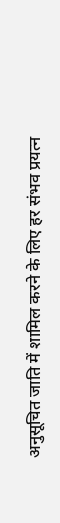अनुसूचित जाति में शामिल करने के लिए हर संभव प्रयत्न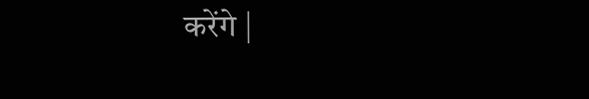करेंगे |